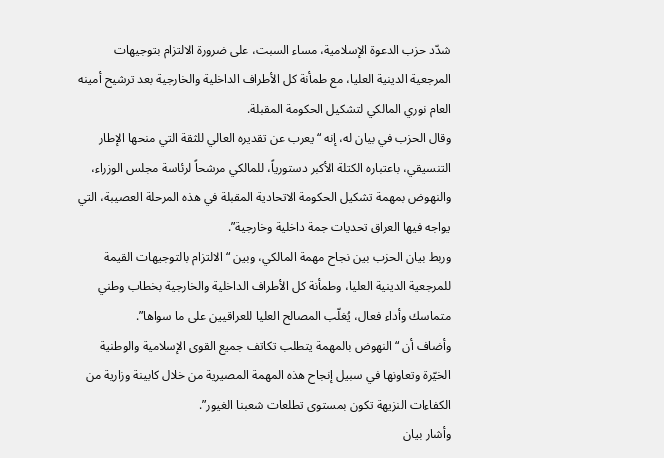شدّد حزب الدعوة الإسلامية، مساء السبت، على ضرورة الالتزام بتوجيهات المرجعية الدينية العليا، مع طمأنة كل الأطراف الداخلية والخارجية بعد ترشيح أمينه العام نوري المالكي لتشكيل الحكومة المقبلة.
وقال الحزب في بيان له، إنه “يعرب عن تقديره العالي للثقة التي منحها الإطار التنسيقي، باعتباره الكتلة الأكبر دستورياً، للمالكي مرشحاً لرئاسة مجلس الوزراء، والنهوض بمهمة تشكيل الحكومة الاتحادية المقبلة في هذه المرحلة العصيبة، التي يواجه فيها العراق تحديات جمة داخلية وخارجية”.
وربط بيان الحزب بين نجاح مهمة المالكي، وبين “الالتزام بالتوجيهات القيمة للمرجعية الدينية العليا، وطمأنة كل الأطراف الداخلية والخارجية بخطاب وطني متماسك وأداء فعال، يُغلّب المصالح العليا للعراقيين على ما سواها”.
وأضاف أن “النهوض بالمهمة يتطلب تكاتف جميع القوى الإسلامية والوطنية الخيّرة وتعاونها في سبيل إنجاح هذه المهمة المصيرية من خلال كابينة وزارية من الكفاءات النزيهة تكون بمستوى تطلعات شعبنا الغيور”.
وأشار بيان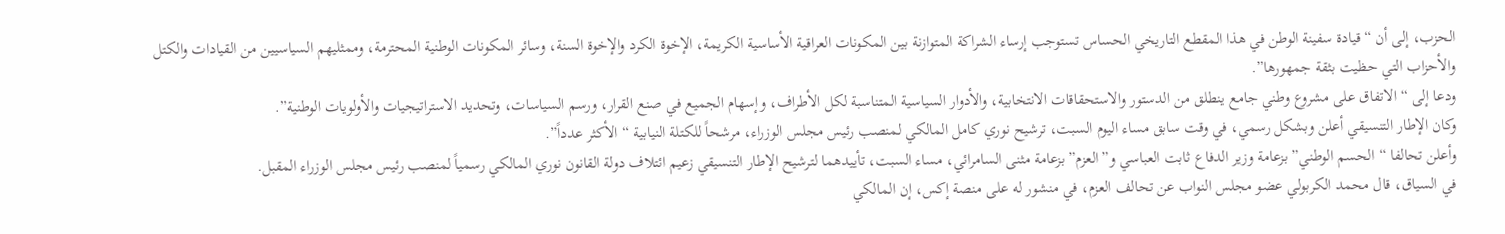الحزب، إلى أن “قيادة سفينة الوطن في هذا المقطع التاريخي الحساس تستوجب إرساء الشراكة المتوازنة بين المكونات العراقية الأساسية الكريمة، الإخوة الكرد والإخوة السنة، وسائر المكونات الوطنية المحترمة، وممثليهم السياسيين من القيادات والكتل والأحزاب التي حظيت بثقة جمهورها”.
ودعا إلى “الاتفاق على مشروع وطني جامع ينطلق من الدستور والاستحقاقات الانتخابية، والأدوار السياسية المتناسبة لكل الأطراف، وإسهام الجميع في صنع القرار، ورسم السياسات، وتحديد الاستراتيجيات والأولويات الوطنية”.
وكان الإطار التنسيقي أعلن وبشكل رسمي، في وقت سابق مساء اليوم السبت، ترشيح نوري كامل المالكي لمنصب رئيس مجلس الوزراء، مرشحاً للكتلة النيابية “الأكثر عدداً”.
وأعلن تحالفا “الحسم الوطني” بزعامة وزير الدفاع ثابت العباسي و”العزم” بزعامة مثنى السامرائي، مساء السبت، تأييدهما لترشيح الإطار التنسيقي زعيم ائتلاف دولة القانون نوري المالكي رسمياً لمنصب رئيس مجلس الوزراء المقبل.
في السياق، قال محمد الكربولي عضو مجلس النواب عن تحالف العزم، في منشور له على منصة إكس، إن المالكي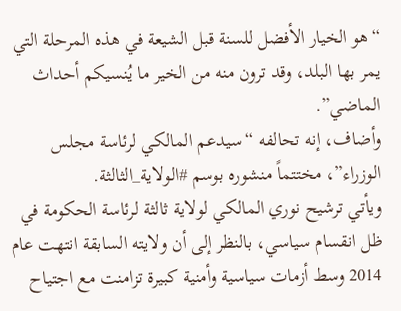“هو الخيار الأفضل للسنة قبل الشيعة في هذه المرحلة التي يمر بها البلد، وقد ترون منه من الخير ما يُنسيكم أحداث الماضي”.
وأضاف، إنه تحالفه “سيدعم المالكي لرئاسة مجلس الوزراء”، مختتماً منشوره بوسم #الولاية_الثالثة.
ويأتي ترشيح نوري المالكي لولاية ثالثة لرئاسة الحكومة في ظل انقسام سياسي، بالنظر إلى أن ولايته السابقة انتهت عام 2014 وسط أزمات سياسية وأمنية كبيرة تزامنت مع اجتياح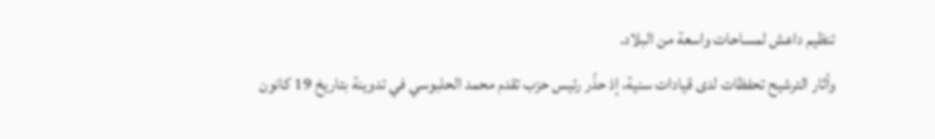تنظيم داعش لمساحات واسعة من البلاد.
وأثار الترشيح تحفظات لدى قيادات سنية، إذ حذّر رئيس حزب تقدم محمد الحلبوسي في تدوينة بتاريخ 19 كانون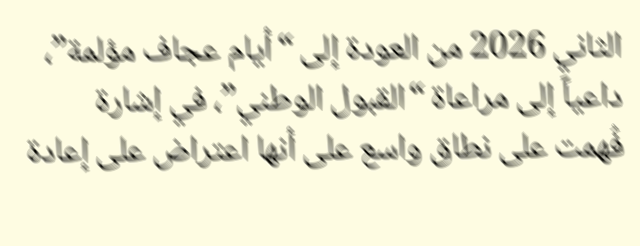الثاني 2026 من العودة إلى “أيام عجاف مؤلمة”، داعياً إلى مراعاة “القبول الوطني”، في إشارة فُهمت على نطاق واسع على أنها اعتراض على إعادة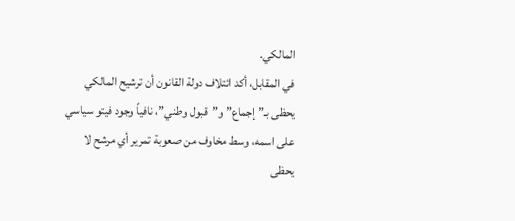المالكي.
في المقابل، أكد ائتلاف دولة القانون أن ترشيح المالكي يحظى بـ”إجماع” و”قبول وطني”، نافياً وجود فيتو سياسي على اسمه، وسط مخاوف من صعوبة تمرير أي مرشح لا يحظى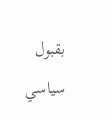بقبول سياسي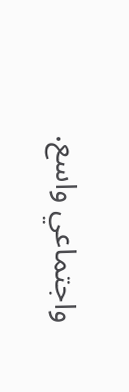واجتماعي واسع.